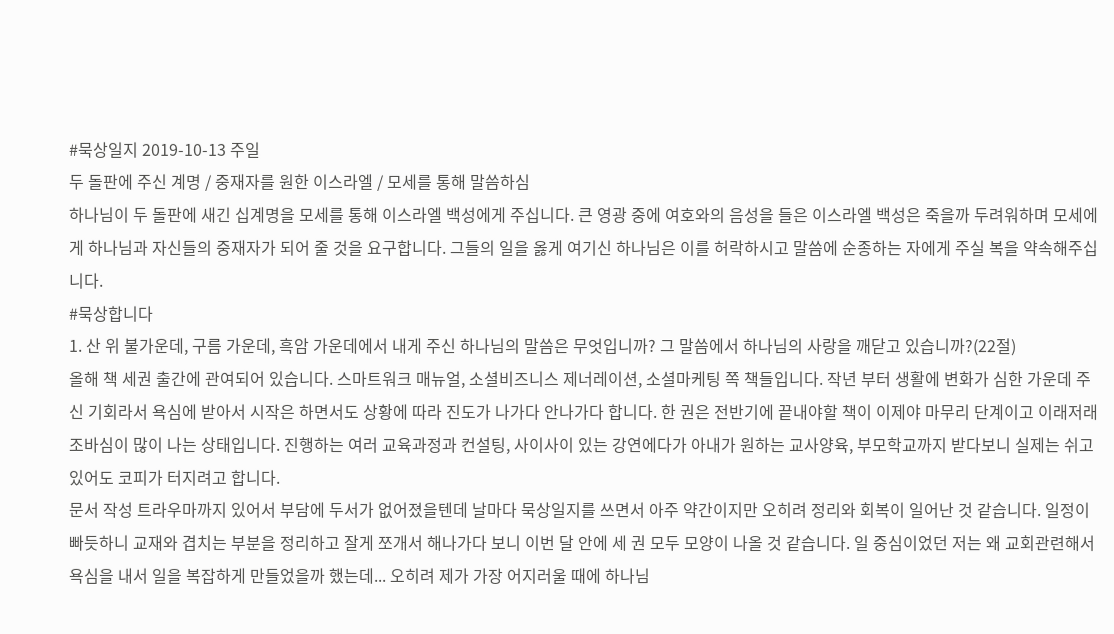#묵상일지 2019-10-13 주일
두 돌판에 주신 계명 / 중재자를 원한 이스라엘 / 모세를 통해 말씀하심
하나님이 두 돌판에 새긴 십계명을 모세를 통해 이스라엘 백성에게 주십니다. 큰 영광 중에 여호와의 음성을 들은 이스라엘 백성은 죽을까 두려워하며 모세에게 하나님과 자신들의 중재자가 되어 줄 것을 요구합니다. 그들의 일을 옳게 여기신 하나님은 이를 허락하시고 말씀에 순종하는 자에게 주실 복을 약속해주십니다.
#묵상합니다
1. 산 위 불가운데, 구름 가운데, 흑암 가운데에서 내게 주신 하나님의 말씀은 무엇입니까? 그 말씀에서 하나님의 사랑을 깨닫고 있습니까?(22절)
올해 책 세권 출간에 관여되어 있습니다. 스마트워크 매뉴얼, 소셜비즈니스 제너레이션, 소셜마케팅 쪽 책들입니다. 작년 부터 생활에 변화가 심한 가운데 주신 기회라서 욕심에 받아서 시작은 하면서도 상황에 따라 진도가 나가다 안나가다 합니다. 한 권은 전반기에 끝내야할 책이 이제야 마무리 단계이고 이래저래 조바심이 많이 나는 상태입니다. 진행하는 여러 교육과정과 컨설팅, 사이사이 있는 강연에다가 아내가 원하는 교사양육, 부모학교까지 받다보니 실제는 쉬고 있어도 코피가 터지려고 합니다.
문서 작성 트라우마까지 있어서 부담에 두서가 없어졌을텐데 날마다 묵상일지를 쓰면서 아주 약간이지만 오히려 정리와 회복이 일어난 것 같습니다. 일정이 빠듯하니 교재와 겹치는 부분을 정리하고 잘게 쪼개서 해나가다 보니 이번 달 안에 세 권 모두 모양이 나올 것 같습니다. 일 중심이었던 저는 왜 교회관련해서 욕심을 내서 일을 복잡하게 만들었을까 했는데... 오히려 제가 가장 어지러울 때에 하나님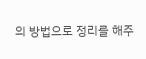의 방법으로 정리를 해주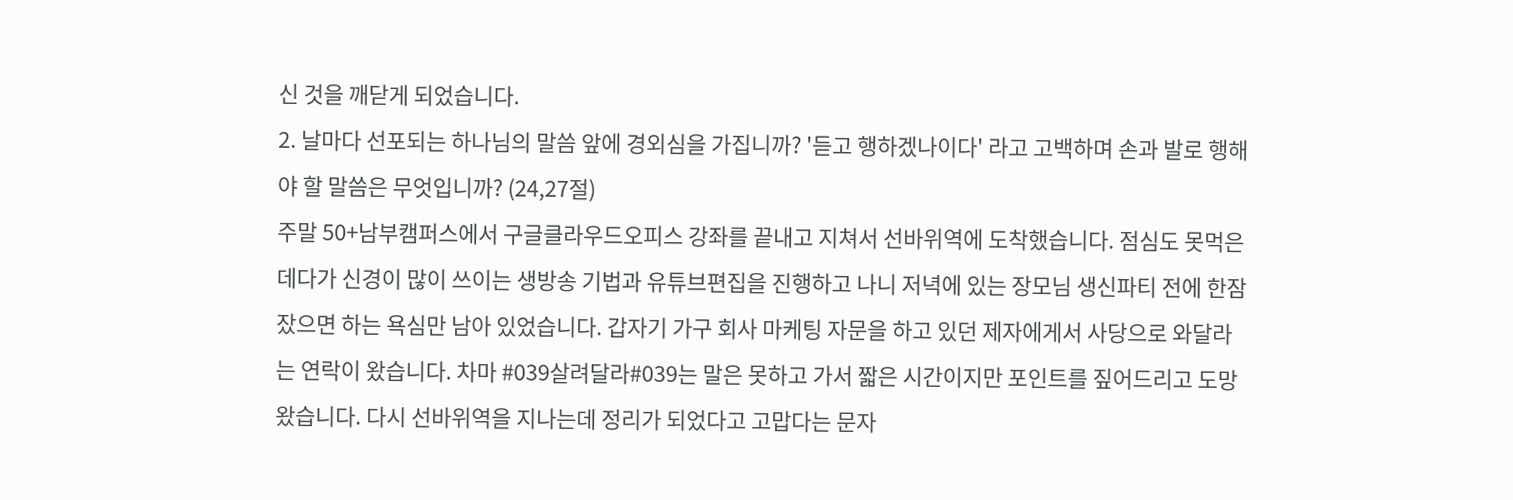신 것을 깨닫게 되었습니다.
2. 날마다 선포되는 하나님의 말씀 앞에 경외심을 가집니까? '듣고 행하겠나이다' 라고 고백하며 손과 발로 행해야 할 말씀은 무엇입니까? (24,27절)
주말 50+남부캠퍼스에서 구글클라우드오피스 강좌를 끝내고 지쳐서 선바위역에 도착했습니다. 점심도 못먹은데다가 신경이 많이 쓰이는 생방송 기법과 유튜브편집을 진행하고 나니 저녁에 있는 장모님 생신파티 전에 한잠 잤으면 하는 욕심만 남아 있었습니다. 갑자기 가구 회사 마케팅 자문을 하고 있던 제자에게서 사당으로 와달라는 연락이 왔습니다. 차마 #039살려달라#039는 말은 못하고 가서 짧은 시간이지만 포인트를 짚어드리고 도망왔습니다. 다시 선바위역을 지나는데 정리가 되었다고 고맙다는 문자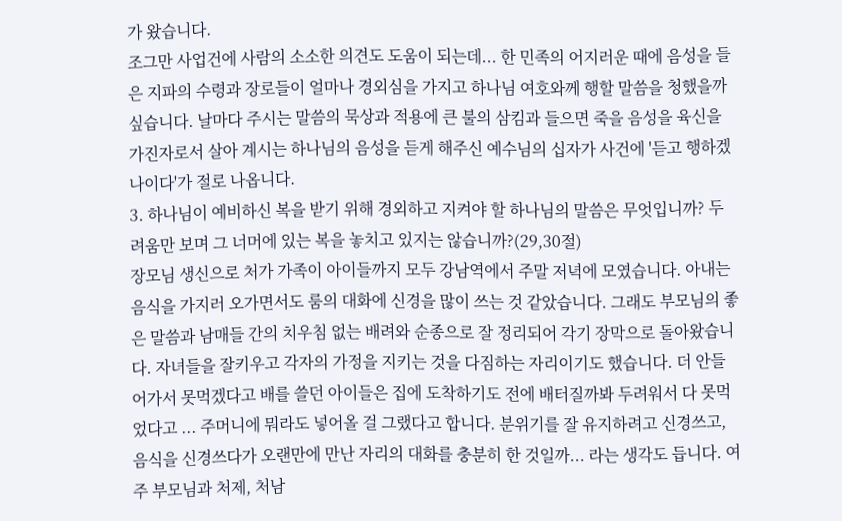가 왔습니다.
조그만 사업건에 사람의 소소한 의견도 도움이 되는데... 한 민족의 어지러운 때에 음성을 들은 지파의 수령과 장로들이 얼마나 경외심을 가지고 하나님 여호와께 행할 말씀을 청했을까 싶습니다. 날마다 주시는 말씀의 묵상과 적용에 큰 불의 삼킴과 들으면 죽을 음성을 육신을 가진자로서 살아 계시는 하나님의 음성을 듣게 해주신 예수님의 십자가 사건에 '듣고 행하겠나이다'가 절로 나옵니다.
3. 하나님이 예비하신 복을 받기 위해 경외하고 지켜야 할 하나님의 말씀은 무엇입니까? 두려움만 보며 그 너머에 있는 복을 놓치고 있지는 않습니까?(29,30절)
장모님 생신으로 처가 가족이 아이들까지 모두 강남역에서 주말 저녁에 모였습니다. 아내는 음식을 가지러 오가면서도 룸의 대화에 신경을 많이 쓰는 것 같았습니다. 그래도 부모님의 좋은 말씀과 남매들 간의 치우침 없는 배려와 순종으로 잘 정리되어 각기 장막으로 돌아왔습니다. 자녀들을 잘키우고 각자의 가정을 지키는 것을 다짐하는 자리이기도 했습니다. 더 안들어가서 못먹겠다고 배를 쓸던 아이들은 집에 도착하기도 전에 배터질까봐 두려워서 다 못먹었다고 ... 주머니에 뭐라도 넣어올 걸 그랬다고 합니다. 분위기를 잘 유지하려고 신경쓰고, 음식을 신경쓰다가 오랜만에 만난 자리의 대화를 충분히 한 것일까... 라는 생각도 듭니다. 여주 부모님과 처제, 처남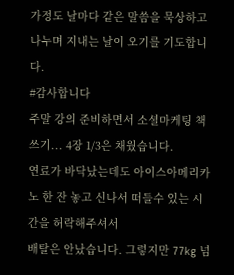가정도 날마다 같은 말씀을 묵상하고 나누며 지내는 날이 오기를 기도합니다.
#감사합니다
주말 강의 준비하면서 소셜마케팅 책쓰기... 4장 1/3은 채웠습니다.
연료가 바닥났는데도 아이스아메리카노 한 잔 놓고 신나서 떠들수 있는 시간을 허락해주셔서
배탈은 안났습니다. 그렇지만 77kg 넘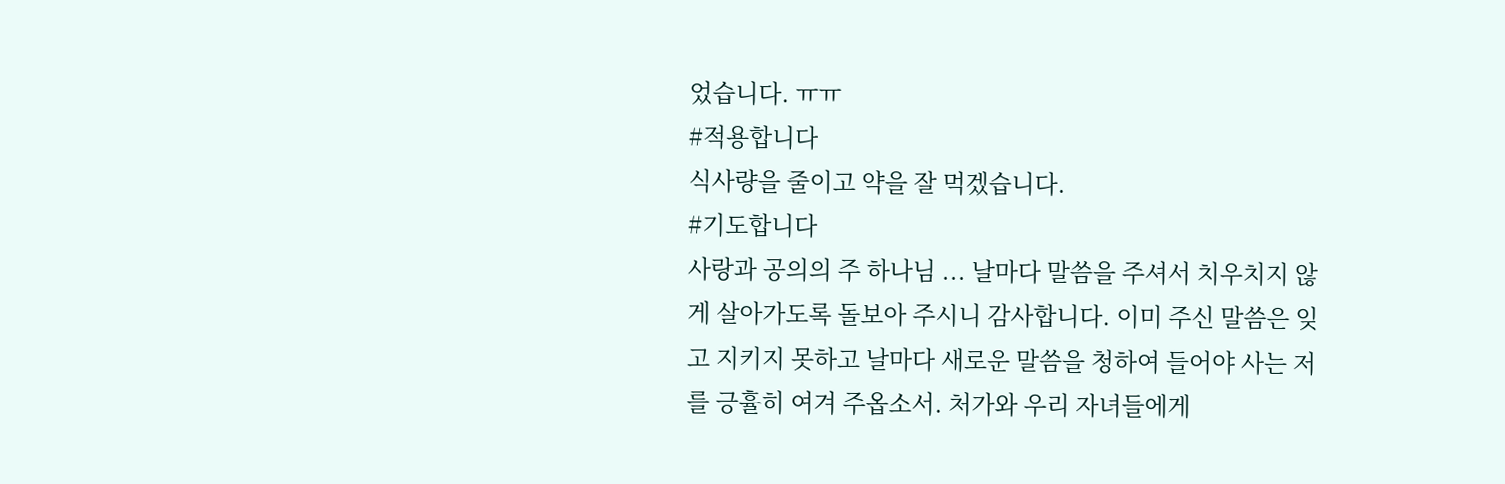었습니다. ㅠㅠ
#적용합니다
식사량을 줄이고 약을 잘 먹겠습니다.
#기도합니다
사랑과 공의의 주 하나님 ... 날마다 말씀을 주셔서 치우치지 않게 살아가도록 돌보아 주시니 감사합니다. 이미 주신 말씀은 잊고 지키지 못하고 날마다 새로운 말씀을 청하여 들어야 사는 저를 긍휼히 여겨 주옵소서. 처가와 우리 자녀들에게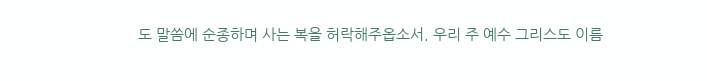도 말씀에 순종하며 사는 복을 허락해주옵소서. 우리 주 예수 그리스도 이름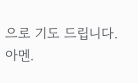으로 기도 드립니다. 아멘.